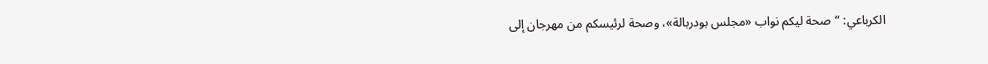الكرباعي: “صحة ليكم نواب «مجلس بودربالة»، وصحة لرئيسكم من مهرجان إلى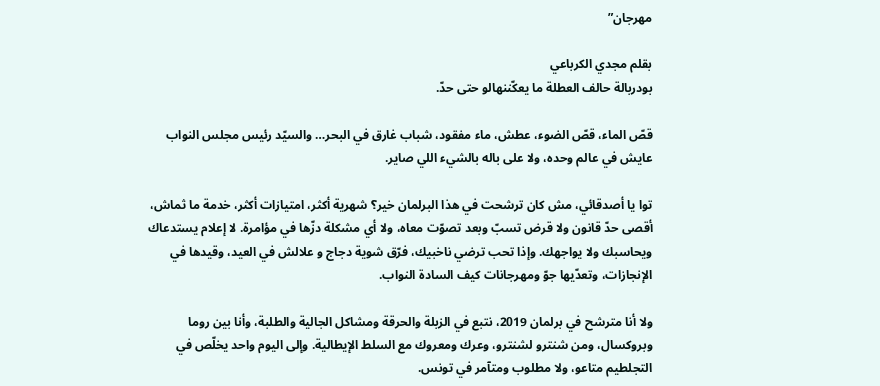مهرجان”

بقلم مجدي الكرباعي
بودربالة حالف العطلة ما يعكّننهالو حتى حدّ.

قصّ الماء، قصّ الضوء، عطش، ماء مفقود، شباب غارق في البحر… والسيّد رئيس مجلس النواب عايش في عالم وحده، ولا على باله بالشيء اللي صاير.

توا يا أصدقائي، مش كان ترشحت في هذا البرلمان خير؟ شهرية أكثر، امتيازات أكثر، خدمة ما ثماش، أقصى حدّ قانون ولا قرض تسبّ وبعد تصوّت معاه، ولا أي مشكلة دزّها في مؤامرة. لا إعلام يستدعاك ويحاسبك ولا يواجهك. وإذا تحب ترضي ناخبيك، فرّق شوية دجاج و علالش في العيد، وقيدها في الإنجازات، وتعدّيها جوّ ومهرجانات كيف السادة النواب.

ولا أنا مترشح في برلمان 2019، نتبع في الزبلة والحرقة ومشاكل الجالية والطلبة، وأنا بين روما وبروكسال، ومن شنترو لشنترو، وعرك ومعروك مع السلط الإيطالية. وإلى اليوم واحد يخلّص في التجلطيم متاعو، ولا مطلوب ومتآمر في تونس.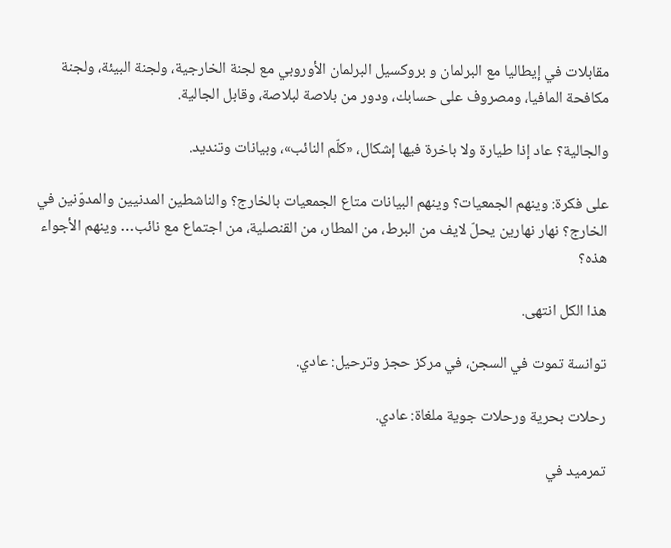مقابلات في إيطاليا مع البرلمان و بروكسيل البرلمان الأوروبي مع لجنة الخارجية، ولجنة البيئة، ولجنة مكافحة المافيا، ومصروف على حسابك، ودور من بلاصة لبلاصة، وقابل الجالية.

والجالية؟ عاد إذا طيارة ولا باخرة فيها إشكال، «كلّم النائب»، وبيانات وتنديد.

على فكرة: وينهم الجمعيات؟ وينهم البيانات متاع الجمعيات بالخارج؟ والناشطين المدنيين والمدوّنين في الخارج؟ نهار نهارين يحلّ لايف من البرط، من المطار، من القنصلية، من اجتماع مع نائب… وينهم الأجواء هذه؟

هذا الكل انتهى.

توانسة تموت في السجن، في مركز حجز وترحيل: عادي.

رحلات بحرية ورحلات جوية ملغاة: عادي.

تمرميد في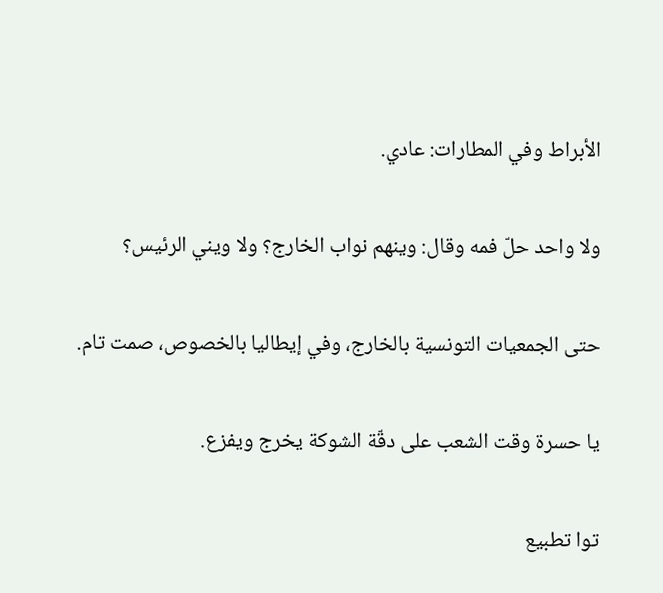الأبراط وفي المطارات: عادي.

ولا واحد حلّ فمه وقال: وينهم نواب الخارج؟ ولا ويني الرئيس؟

حتى الجمعيات التونسية بالخارج، وفي إيطاليا بالخصوص، صمت تام.

يا حسرة وقت الشعب على دقّة الشوكة يخرج ويفزع.

توا تطبيع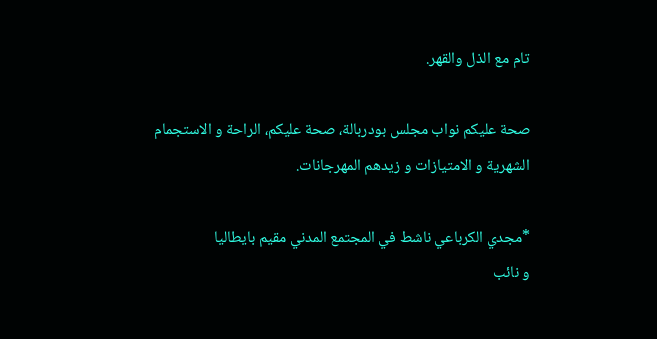تام مع الذل والقهر.

صحة عليكم نواب مجلس بودربالة، صحة عليكم، الراحة و الاستجمام الشهرية و الامتيازات و زيدهم المهرجانات.

*مجدي الكرباعي ناشط في المجتمع المدني مقيم بايطاليا
و نائب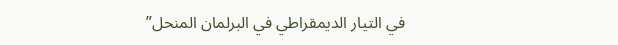في التيار الديمقراطي في البرلمان المنحل”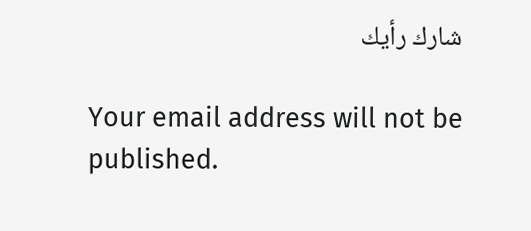شارك رأيك

Your email address will not be published.